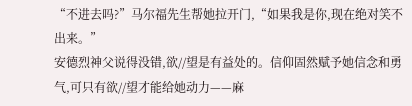“不进去吗?”马尔福先生帮她拉开门,“如果我是你,现在绝对笑不出来。”
安德烈神父说得没错,欲//望是有益处的。信仰固然赋予她信念和勇气,可只有欲//望才能给她动力——麻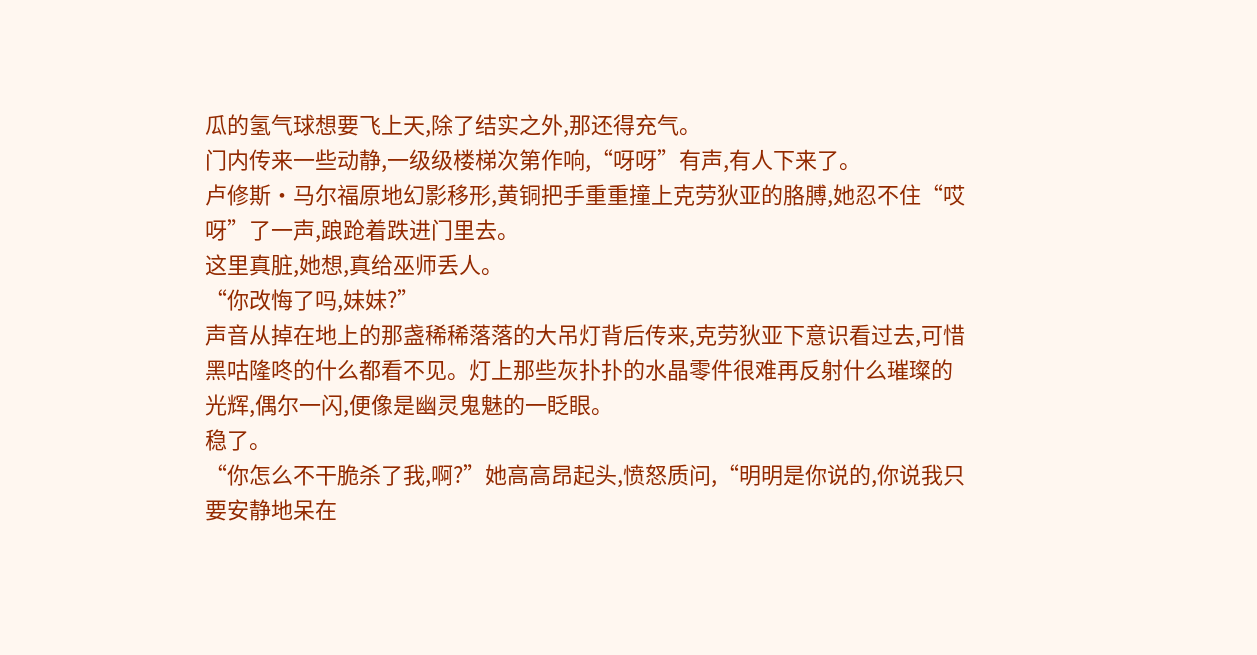瓜的氢气球想要飞上天,除了结实之外,那还得充气。
门内传来一些动静,一级级楼梯次第作响,“呀呀”有声,有人下来了。
卢修斯·马尔福原地幻影移形,黄铜把手重重撞上克劳狄亚的胳膊,她忍不住“哎呀”了一声,踉跄着跌进门里去。
这里真脏,她想,真给巫师丢人。
“你改悔了吗,妹妹?”
声音从掉在地上的那盏稀稀落落的大吊灯背后传来,克劳狄亚下意识看过去,可惜黑咕隆咚的什么都看不见。灯上那些灰扑扑的水晶零件很难再反射什么璀璨的光辉,偶尔一闪,便像是幽灵鬼魅的一眨眼。
稳了。
“你怎么不干脆杀了我,啊?”她高高昂起头,愤怒质问,“明明是你说的,你说我只要安静地呆在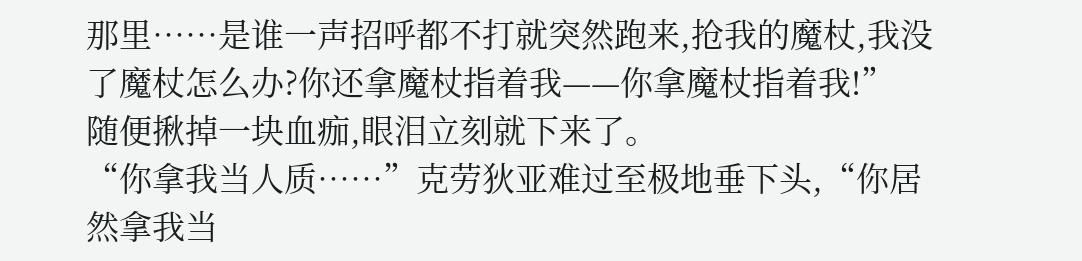那里……是谁一声招呼都不打就突然跑来,抢我的魔杖,我没了魔杖怎么办?你还拿魔杖指着我——你拿魔杖指着我!”
随便揪掉一块血痂,眼泪立刻就下来了。
“你拿我当人质……”克劳狄亚难过至极地垂下头,“你居然拿我当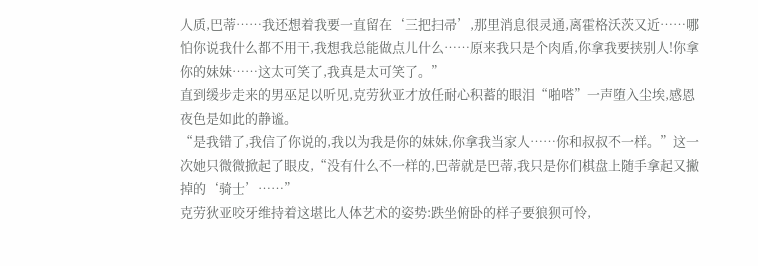人质,巴蒂……我还想着我要一直留在‘三把扫帚’,那里消息很灵通,离霍格沃茨又近……哪怕你说我什么都不用干,我想我总能做点儿什么……原来我只是个肉盾,你拿我要挟别人!你拿你的妹妹……这太可笑了,我真是太可笑了。”
直到缓步走来的男巫足以听见,克劳狄亚才放任耐心积蓄的眼泪“啪嗒”一声堕入尘埃,感恩夜色是如此的静谧。
“是我错了,我信了你说的,我以为我是你的妹妹,你拿我当家人……你和叔叔不一样。”这一次她只微微掀起了眼皮,“没有什么不一样的,巴蒂就是巴蒂,我只是你们棋盘上随手拿起又撇掉的‘骑士’……”
克劳狄亚咬牙维持着这堪比人体艺术的姿势:跌坐俯卧的样子要狼狈可怜,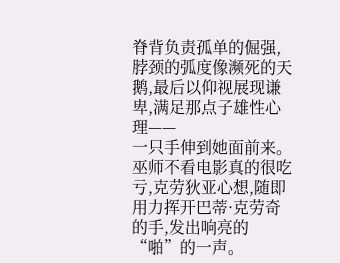脊背负责孤单的倔强,脖颈的弧度像濒死的天鹅,最后以仰视展现谦卑,满足那点子雄性心理——
一只手伸到她面前来。
巫师不看电影真的很吃亏,克劳狄亚心想,随即用力挥开巴蒂·克劳奇的手,发出响亮的“啪”的一声。